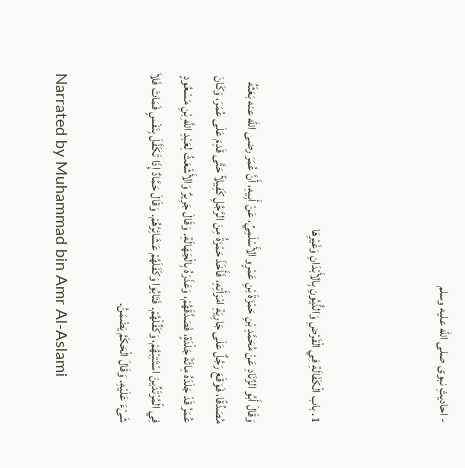- احادیثِ نبوی صلى الله عليه وسلم



1. باب الْكَفَالَةِ فِي الْقَرْضِ وَالدُّيُونِ بِالأَبْدَانِ وَغَيْرِهَا

وَقَالَ أَبُو الزِّنَادِ عَنْ مُحَمَّدِ بْنِ حَمْزَةَ بْنِ عَمْرٍو الأَسْلَمِيِّ، عَنْ أَبِيهِ، أَنَّ عُمَرَ رضى الله عنه بَعَثَهُ مُصَدِّقًا، فَوَقَعَ رَجُلٌ عَلَى جَارِيَةِ امْرَأَتِهِ، فَأَخَذَ حَمْزَةُ مِنَ الرَّجُلِ كَفِيلاً حَتَّى قَدِمَ عَلَى عُمَرَ، وَكَانَ عُمَرُ قَدْ جَلَدَهُ مِائَةَ جَلْدَةٍ، فَصَدَّقَهُمْ، وَعَذَرَهُ بِالْجَهَالَةِ. وَقَالَ جَرِيرٌ وَالأَشْعَثُ لِعَبْدِ اللَّهِ بْنِ مَسْعُودٍ فِي الْمُرْتَدِّينَ اسْتَتِبْهُمْ، وَكَفِّلْهُمْ. فَتَابُوا وَكَفَلَهُمْ عَشَائِرُهُمْ. وَقَالَ حَمَّادٌ إِذَا تَكَفَّلَ بِنَفْسٍ فَمَاتَ فَلاَ شَىْءَ عَلَيْهِ. وَقَالَ الْحَكَمُ يَضْمَنُ.

Narrated by Muhammad bin Amr Al-Aslami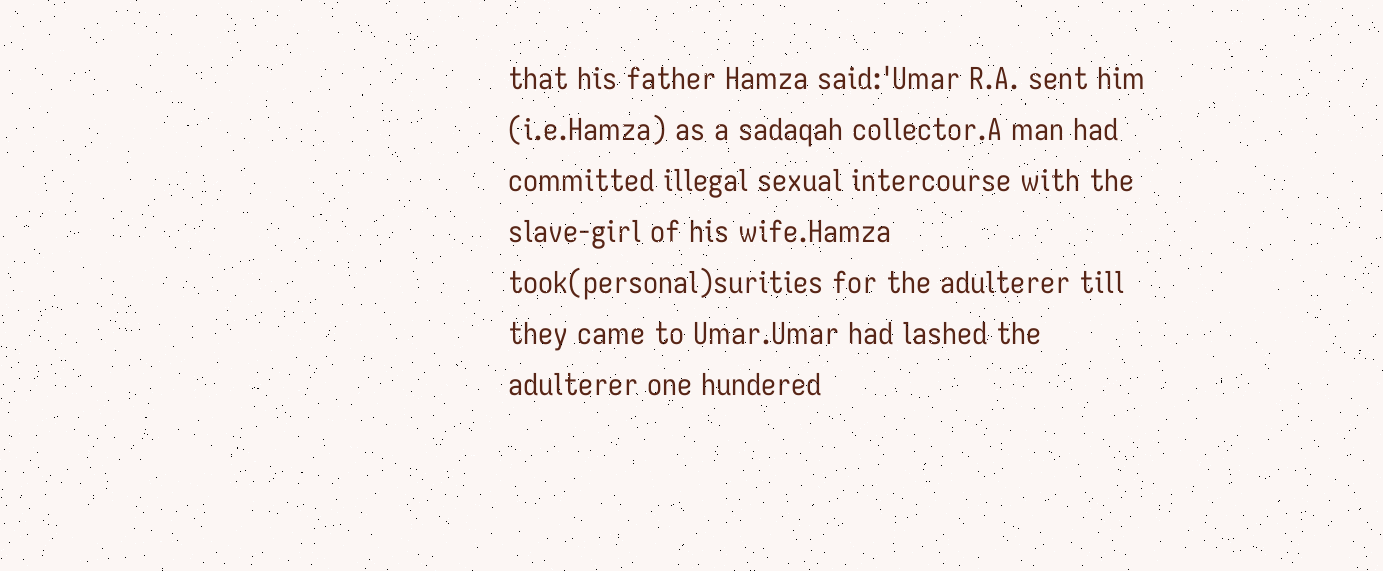that his father Hamza said:'Umar R.A. sent him (i.e.Hamza) as a sadaqah collector.A man had committed illegal sexual intercourse with the slave-girl of his wife.Hamza took(personal)surities for the adulterer till they came to Umar.Umar had lashed the adulterer one hundered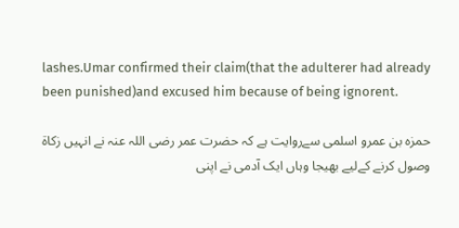lashes.Umar confirmed their claim(that the adulterer had already been punished)and excused him because of being ignorent.

حمزہ بن عمرو اسلمی سےروایت ہے کہ حضرت عمر رضی اللہ عنہ نے انہیں زکاۃ وصول کرنے کےلیے بھیجا وہاں ایک آدمی نے اپنی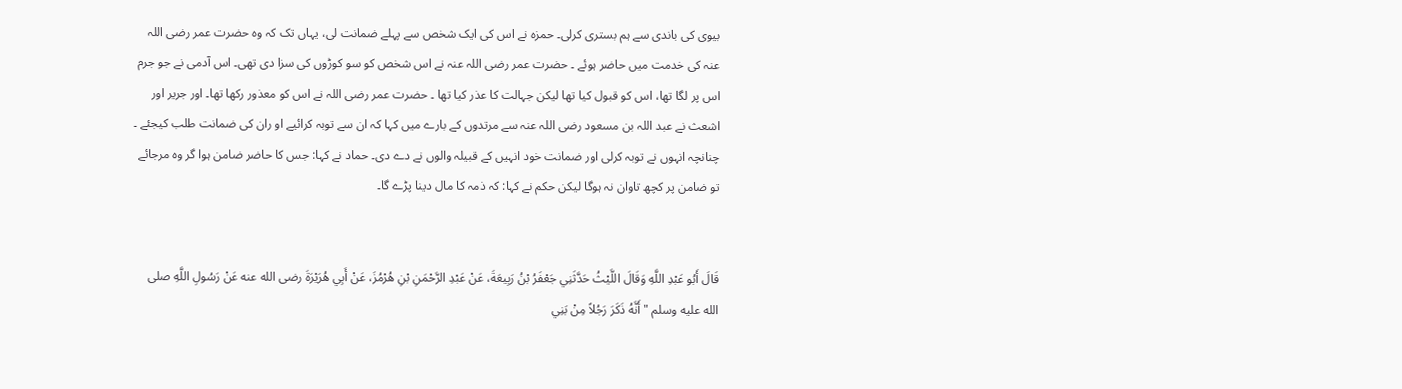بیوی کی باندی سے ہم بستری کرلی۔ حمزہ نے اس کی ایک شخص سے پہلے ضمانت لی، یہاں تک کہ وہ حضرت عمر رضی اللہ عنہ کی خدمت میں حاضر ہوئے ۔ حضرت عمر رضی اللہ عنہ نے اس شخص کو سو کوڑوں کی سزا دی تھی۔ اس آدمی نے جو جرم اس پر لگا تھا، اس کو قبول کیا تھا لیکن جہالت کا عذر کیا تھا ۔ حضرت عمر رضی اللہ نے اس کو معذور رکھا تھا۔ اور جریر اور اشعث نے عبد اللہ بن مسعود رضی اللہ عنہ سے مرتدوں کے بارے میں کہا کہ ان سے توبہ کرائیے او ران کی ضمانت طلب کیجئے ۔ چنانچہ انہوں نے توبہ کرلی اور ضمانت خود انہیں کے قبیلہ والوں نے دے دی۔ حماد نے کہا: جس کا حاضر ضامن ہوا گر وہ مرجائے تو ضامن پر کچھ تاوان نہ ہوگا لیکن حکم نے کہا: کہ ذمہ کا مال دینا پڑے گا۔


قَالَ أَبُو عَبْدِ اللَّهِ وَقَالَ اللَّيْثُ حَدَّثَنِي جَعْفَرُ بْنُ رَبِيعَةَ، عَنْ عَبْدِ الرَّحْمَنِ بْنِ هُرْمُزَ، عَنْ أَبِي هُرَيْرَةَ رضى الله عنه عَنْ رَسُولِ اللَّهِ صلى الله عليه وسلم " أَنَّهُ ذَكَرَ رَجُلاً مِنْ بَنِي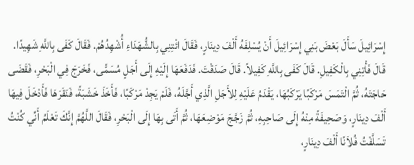إِسْرَائِيلَ سَأَلَ بَعْضَ بَنِي إِسْرَائِيلَ أَنْ يُسْلِفَهُ أَلْفَ دِينَارٍ، فَقَالَ ائْتِنِي بِالشُّهَدَاءِ أُشْهِدُهُمْ. فَقَالَ كَفَى بِاللَّهِ شَهِيدًا. قَالَ فَأْتِنِي بِالْكَفِيلِ. قَالَ كَفَى بِاللَّهِ كَفِيلاً. قَالَ صَدَقْتَ. فَدَفَعَهَا إِلَيْهِ إِلَى أَجَلٍ مُسَمًّى، فَخَرَجَ فِي الْبَحْرِ، فَقَضَى حَاجَتَهُ، ثُمَّ الْتَمَسَ مَرْكَبًا يَرْكَبُهَا، يَقْدَمُ عَلَيْهِ لِلأَجَلِ الَّذِي أَجَّلَهُ، فَلَمْ يَجِدْ مَرْكَبًا، فَأَخَذَ خَشَبَةً، فَنَقَرَهَا فَأَدْخَلَ فِيهَا أَلْفَ دِينَارٍ، وَصَحِيفَةً مِنْهُ إِلَى صَاحِبِهِ، ثُمَّ زَجَّجَ مَوْضِعَهَا، ثُمَّ أَتَى بِهَا إِلَى الْبَحْرِ، فَقَالَ اللَّهُمَّ إِنَّكَ تَعْلَمُ أَنِّي كُنْتُ تَسَلَّفْتُ فُلاَنًا أَلْفَ دِينَارٍ،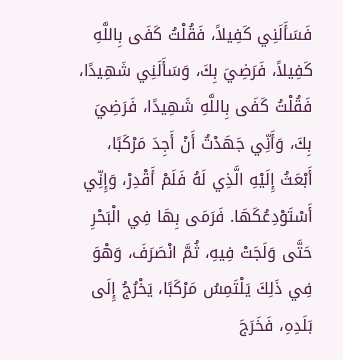فَسَأَلَنِي كَفِيلاً، فَقُلْتُ كَفَى بِاللَّهِ كَفِيلاً، فَرَضِيَ بِكَ، وَسَأَلَنِي شَهِيدًا، فَقُلْتُ كَفَى بِاللَّهِ شَهِيدًا، فَرَضِيَ بِكَ، وَأَنِّي جَهَدْتُ أَنْ أَجِدَ مَرْكَبًا، أَبْعَثُ إِلَيْهِ الَّذِي لَهُ فَلَمْ أَقْدِرْ، وَإِنِّي أَسْتَوْدِعُكَهَا. فَرَمَى بِهَا فِي الْبَحْرِ حَتَّى وَلَجَتْ فِيهِ، ثُمَّ انْصَرَفَ، وَهْوَ فِي ذَلِكَ يَلْتَمِسُ مَرْكَبًا، يَخْرُجُ إِلَى بَلَدِهِ، فَخَرَجَ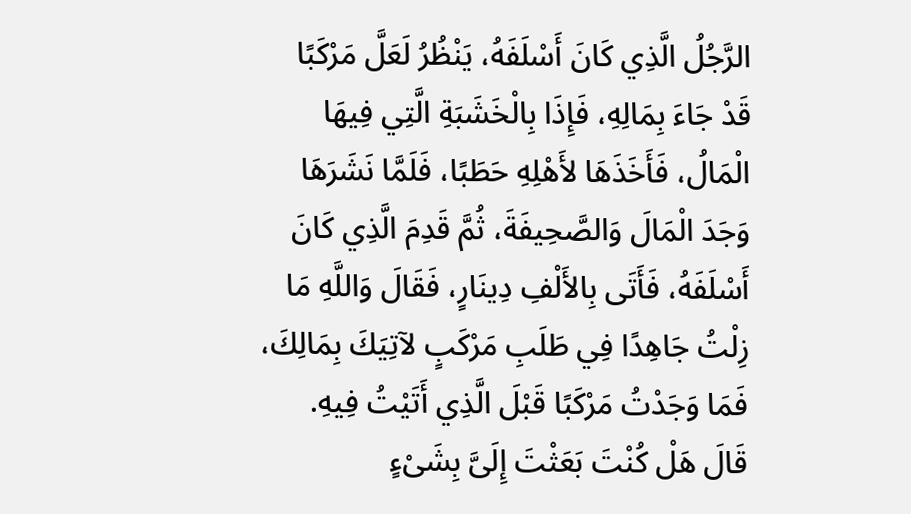الرَّجُلُ الَّذِي كَانَ أَسْلَفَهُ، يَنْظُرُ لَعَلَّ مَرْكَبًا قَدْ جَاءَ بِمَالِهِ، فَإِذَا بِالْخَشَبَةِ الَّتِي فِيهَا الْمَالُ، فَأَخَذَهَا لأَهْلِهِ حَطَبًا، فَلَمَّا نَشَرَهَا وَجَدَ الْمَالَ وَالصَّحِيفَةَ، ثُمَّ قَدِمَ الَّذِي كَانَ أَسْلَفَهُ، فَأَتَى بِالأَلْفِ دِينَارٍ، فَقَالَ وَاللَّهِ مَا زِلْتُ جَاهِدًا فِي طَلَبِ مَرْكَبٍ لآتِيَكَ بِمَالِكَ، فَمَا وَجَدْتُ مَرْكَبًا قَبْلَ الَّذِي أَتَيْتُ فِيهِ. قَالَ هَلْ كُنْتَ بَعَثْتَ إِلَىَّ بِشَىْءٍ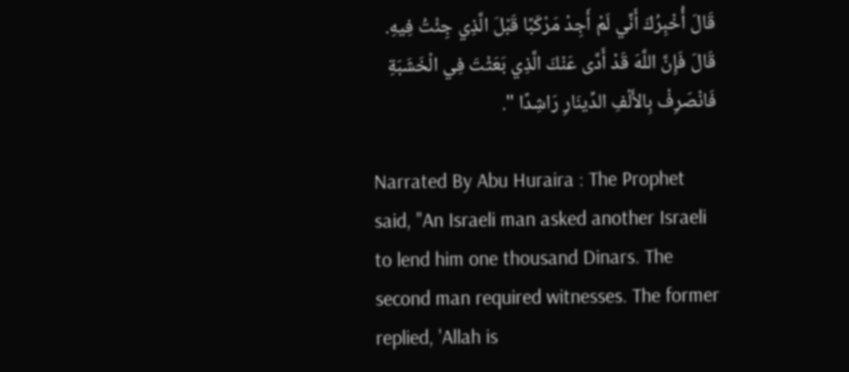قَالَ أُخْبِرُكَ أَنِّي لَمْ أَجِدْ مَرْكَبًا قَبْلَ الَّذِي جِئْتُ فِيهِ. قَالَ فَإِنَّ اللَّهَ قَدْ أَدَّى عَنْكَ الَّذِي بَعَثْتَ فِي الْخَشَبَةِ فَانْصَرِفْ بِالأَلْفِ الدِّينَارِ رَاشِدًا ".

Narrated By Abu Huraira : The Prophet said, "An Israeli man asked another Israeli to lend him one thousand Dinars. The second man required witnesses. The former replied, 'Allah is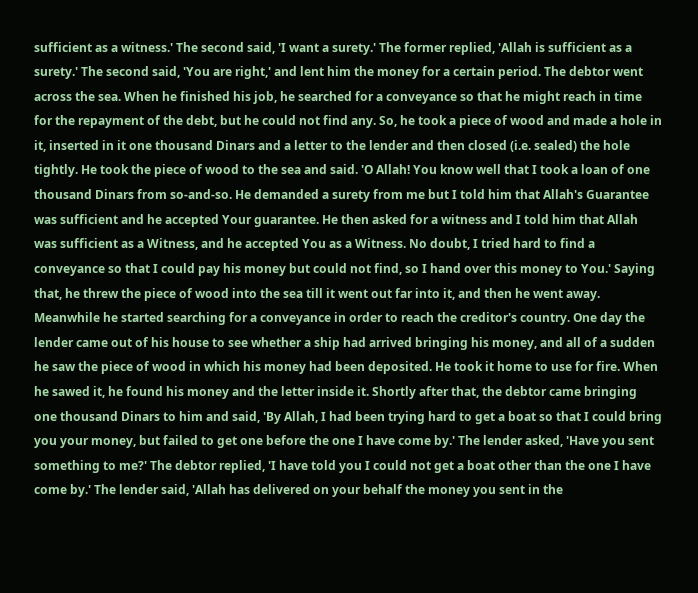sufficient as a witness.' The second said, 'I want a surety.' The former replied, 'Allah is sufficient as a surety.' The second said, 'You are right,' and lent him the money for a certain period. The debtor went across the sea. When he finished his job, he searched for a conveyance so that he might reach in time for the repayment of the debt, but he could not find any. So, he took a piece of wood and made a hole in it, inserted in it one thousand Dinars and a letter to the lender and then closed (i.e. sealed) the hole tightly. He took the piece of wood to the sea and said. 'O Allah! You know well that I took a loan of one thousand Dinars from so-and-so. He demanded a surety from me but I told him that Allah's Guarantee was sufficient and he accepted Your guarantee. He then asked for a witness and I told him that Allah was sufficient as a Witness, and he accepted You as a Witness. No doubt, I tried hard to find a conveyance so that I could pay his money but could not find, so I hand over this money to You.' Saying that, he threw the piece of wood into the sea till it went out far into it, and then he went away. Meanwhile he started searching for a conveyance in order to reach the creditor's country. One day the lender came out of his house to see whether a ship had arrived bringing his money, and all of a sudden he saw the piece of wood in which his money had been deposited. He took it home to use for fire. When he sawed it, he found his money and the letter inside it. Shortly after that, the debtor came bringing one thousand Dinars to him and said, 'By Allah, I had been trying hard to get a boat so that I could bring you your money, but failed to get one before the one I have come by.' The lender asked, 'Have you sent something to me?' The debtor replied, 'I have told you I could not get a boat other than the one I have come by.' The lender said, 'Allah has delivered on your behalf the money you sent in the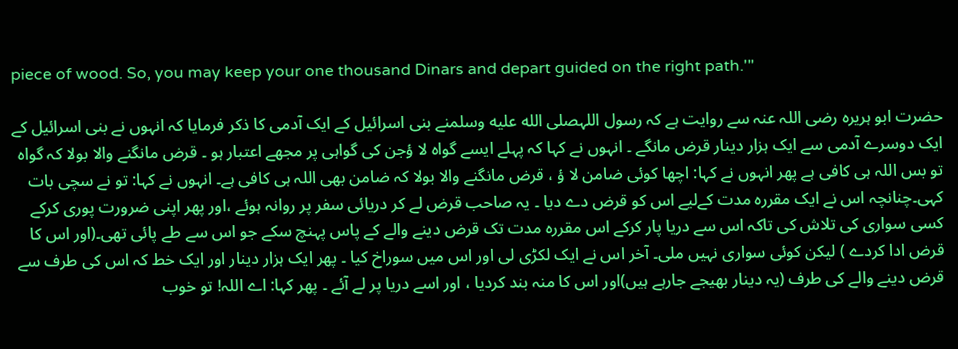piece of wood. So, you may keep your one thousand Dinars and depart guided on the right path.'"

حضرت ابو ہریرہ رضی اللہ عنہ سے روایت ہے کہ رسول اللہصلى الله عليه وسلمنے بنی اسرائیل کے ایک آدمی کا ذکر فرمایا کہ انہوں نے بنی اسرائیل کے ایک دوسرے آدمی سے ایک ہزار دینار قرض مانگے ۔ انہوں نے کہا کہ پہلے ایسے گواہ لا ؤجن کی گواہی پر مجھے اعتبار ہو ۔ قرض مانگنے والا بولا کہ گواہ تو بس اللہ ہی کافی ہے پھر انہوں نے کہا: اچھا کوئی ضامن لا ؤ ، قرض مانگنے والا بولا کہ ضامن بھی اللہ ہی کافی ہے۔ انہوں نے کہا: تو نے سچی بات کہی۔چنانچہ اس نے ایک مقررہ مدت کےلیے اس کو قرض دے دیا ۔ یہ صاحب قرض لے کر دریائی سفر پر روانہ ہوئے ،اور پھر اپنی ضرورت پوری کرکے کسی سواری کی تلاش کی تاکہ اس سے دریا پار کرکے اس مقررہ مدت تک قرض دینے والے کے پاس پہنچ سکے جو اس سے طے پائی تھی۔(اور اس کا قرض ادا کردے ) لیکن کوئی سواری نہیں ملی۔ آخر اس نے ایک لکڑی لی اور اس میں سوراخ کیا ۔ پھر ایک ہزار دینار اور ایک خط کہ اس کی طرف سے قرض دینے والے کی طرف (یہ دینار بھیجے جارہے ہیں)اور اس کا منہ بند کردیا ، اور اسے دریا پر لے آئے ۔ پھر کہا: اے اللہ! تو خوب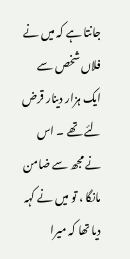جانتا ہے کہ میں نے فلاں شخص سے ایک ہزار دینار قرض لئے تھے ۔ اس نے مجھ سے ضامن مانگا ، تو میں نے کہہ دیا تھا کہ میرا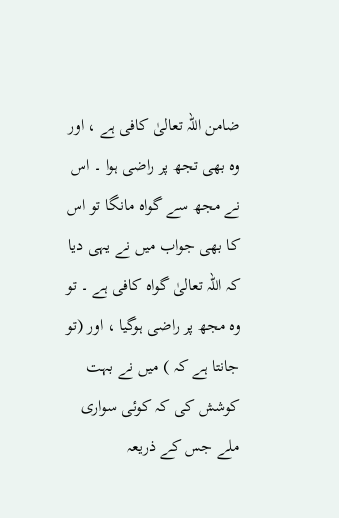ضامن اللہ تعالیٰ کافی ہے ، اور وہ بھی تجھ پر راضی ہوا ۔ اس نے مجھ سے گواہ مانگا تو اس کا بھی جواب میں نے یہی دیا کہ اللہ تعالیٰ گواہ کافی ہے ۔ تو وہ مجھ پر راضی ہوگیا ، اور (تو جانتا ہے کہ ) میں نے بہت کوشش کی کہ کوئی سواری ملے جس کے ذریعہ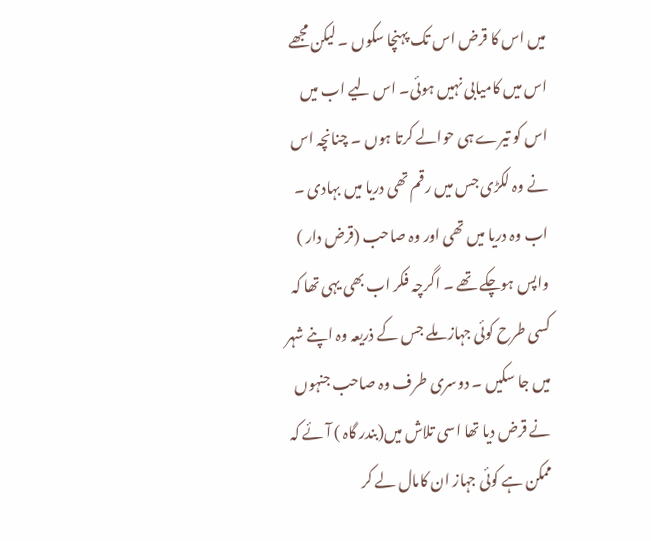میں اس کا قرض اس تک پہنچا سکوں ۔ لیکن مجھے اس میں کامیابی نہیں ہوئی۔ اس لیے اب میں اس کو تیرے ہی حوالے کرتا ہوں ۔ چنانچہ اس نے وہ لکڑی جس میں رقم تھی دریا میں بہادی ۔ اب وہ دریا میں تھی اور وہ صاحب (قرض دار ) واپس ہوچکے تھے ۔ اگرچہ فکر اب بھی یہی تھا کہ کسی طرح کوئی جہاز ملے جس کے ذریعہ وہ اپنے شہر میں جا سکیں ۔ دوسری طرف وہ صاحب جنہوں نے قرض دیا تھا اسی تلاش میں(بندر گاہ ) آئے کہ ممکن ہے کوئی جہاز ان کامال لے کر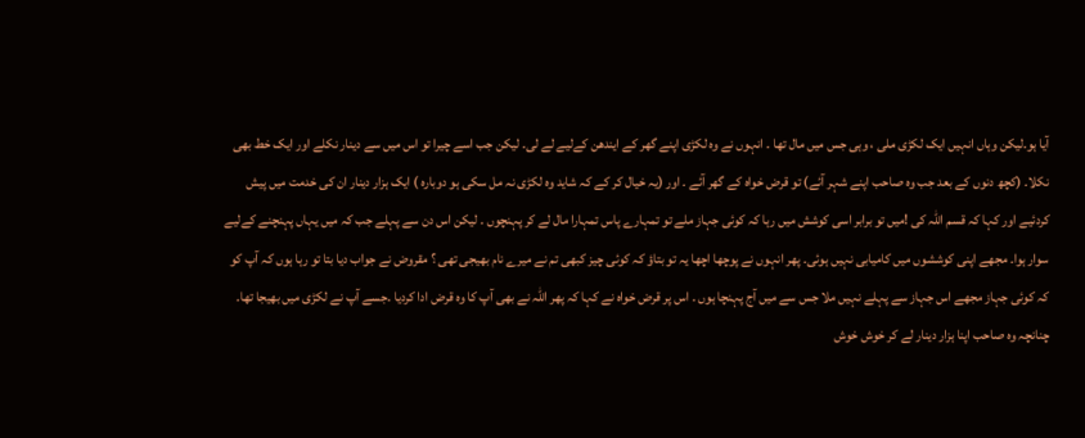آیا ہو۔لیکن وہاں انہیں ایک لکڑی ملی ، وہی جس میں مال تھا ۔ انہوں نے وہ لکڑی اپنے گھر کے ایندھن کےلیے لے لی۔ لیکن جب اسے چیرا تو اس میں سے دینار نکلے اور ایک خط بھی نکلا۔ (کچھ دنوں کے بعد جب وہ صاحب اپنے شہر آئے) تو قرض خواہ کے گھر آئے ۔ اور (یہ خیال کر کے کہ شاید وہ لکڑی نہ مل سکی ہو دوبارہ ) ایک ہزار دینار ان کی خدمت میں پیش کردئیے اور کہا کہ قسم اللہ کی !میں تو برابر اسی کوشش میں رہا کہ کوئی جہاز ملے تو تمہارے پاس تمہارا مال لے کر پہنچوں ۔ لیکن اس دن سے پہلے جب کہ میں یہاں پہنچنے کےلیے سوار ہوا۔ مجھے اپنی کوششوں میں کامیابی نہیں ہوئی۔ پھر انہوں نے پوچھا اچھا یہ تو بتاؤ کہ کوئی چیز کبھی تم نے میرے نام بھیجی تھی ؟ مقروض نے جواب دیا بتا تو رہا ہوں کہ آپ کو کہ کوئی جہاز مجھے اس جہاز سے پہلے نہیں ملا جس سے میں آج پہنچا ہوں ۔ اس پر قرض خواہ نے کہا کہ پھر اللہ نے بھی آپ کا وہ قرض ادا کردیا ۔جسے آپ نے لکڑی میں بھیجا تھا۔ چنانچہ وہ صاحب اپنا ہزار دینار لے کر خوش خوش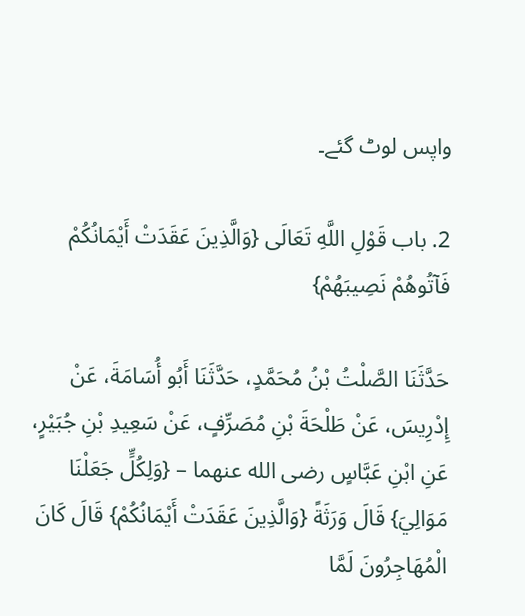واپس لوٹ گئے۔

2. باب قَوْلِ اللَّهِ تَعَالَى {وَالَّذِينَ عَقَدَتْ أَيْمَانُكُمْ فَآتُوهُمْ نَصِيبَهُمْ}

حَدَّثَنَا الصَّلْتُ بْنُ مُحَمَّدٍ، حَدَّثَنَا أَبُو أُسَامَةَ، عَنْ إِدْرِيسَ، عَنْ طَلْحَةَ بْنِ مُصَرِّفٍ، عَنْ سَعِيدِ بْنِ جُبَيْرٍ، عَنِ ابْنِ عَبَّاسٍ رضى الله عنهما – {وَلِكُلٍّ جَعَلْنَا مَوَالِيَ} قَالَ وَرَثَةً {وَالَّذِينَ عَقَدَتْ أَيْمَانُكُمْ} قَالَ كَانَ الْمُهَاجِرُونَ لَمَّا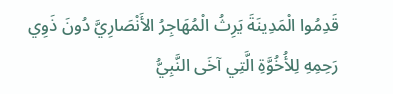قَدِمُوا الْمَدِينَةَ يَرِثُ الْمُهَاجِرُ الأَنْصَارِيَّ دُونَ ذَوِي رَحِمِهِ لِلأُخُوَّةِ الَّتِي آخَى النَّبِيُّ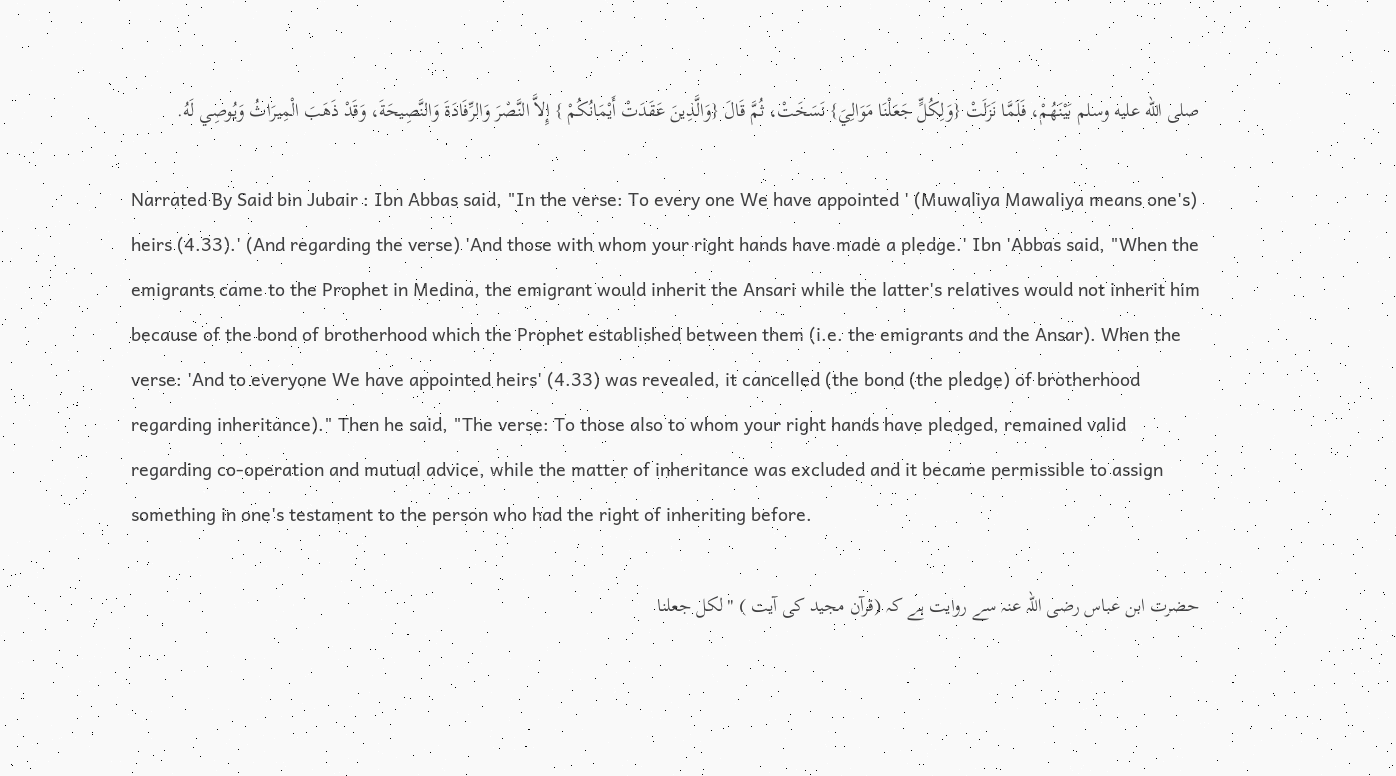صلى الله عليه وسلم بَيْنَهُمْ، فَلَمَّا نَزَلَتْ {وَلِكُلٍّ جَعَلْنَا مَوَالِيَ} نَسَخَتْ، ثُمَّ قَالَ {وَالَّذِينَ عَقَدَتْ أَيْمَانُكُمْ } إِلاَّ النَّصْرَ وَالرِّفَادَةَ وَالنَّصِيحَةَ، وَقَدْ ذَهَبَ الْمِيرَاثُ وَيُوصِي لَهُ.

Narrated By Said bin Jubair : Ibn Abbas said, "In the verse: To every one We have appointed ' (Muwaliya Mawaliya means one's) heirs (4.33).' (And regarding the verse) 'And those with whom your right hands have made a pledge.' Ibn 'Abbas said, "When the emigrants came to the Prophet in Medina, the emigrant would inherit the Ansari while the latter's relatives would not inherit him because of the bond of brotherhood which the Prophet established between them (i.e. the emigrants and the Ansar). When the verse: 'And to everyone We have appointed heirs' (4.33) was revealed, it cancelled (the bond (the pledge) of brotherhood regarding inheritance)." Then he said, "The verse: To those also to whom your right hands have pledged, remained valid regarding co-operation and mutual advice, while the matter of inheritance was excluded and it became permissible to assign something in one's testament to the person who had the right of inheriting before.

حضرت ابن عباس رضی اللہ عنہ سے روایت ہے کہ (قرآن مجید کی آیت ) "لکل جعلنا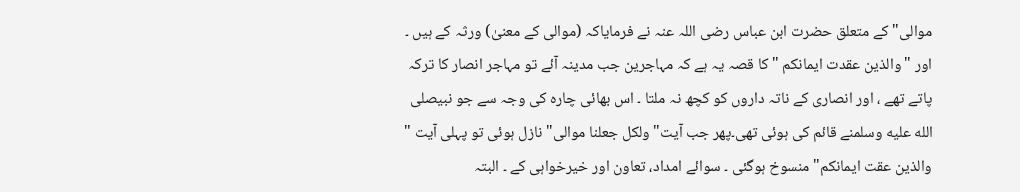موالی" کے متعلق حضرت ابن عباس رضی اللہ عنہ نے فرمایاکہ (موالی کے معنیٰ) ورثہ کے ہیں ۔ اور "والذین عقدت ایمانکم " کا قصہ یہ ہے کہ مہاجرین جب مدینہ آئے تو مہاجر انصار کا ترکہ پاتے تھے ، اور انصاری کے ناتہ داروں کو کچھ نہ ملتا ۔ اس بھائی چارہ کی وجہ سے جو نبیصلى الله عليه وسلمنے قائم کی ہوئی تھی۔پھر جب آیت" ولکل جعلنا موالی" نازل ہوئی تو پہلی آیت " والذین عقت ایمانکم" منسوخ ہوگئی ۔ سوائے امداد، تعاون اور خیرخواہی کے ۔ البتہ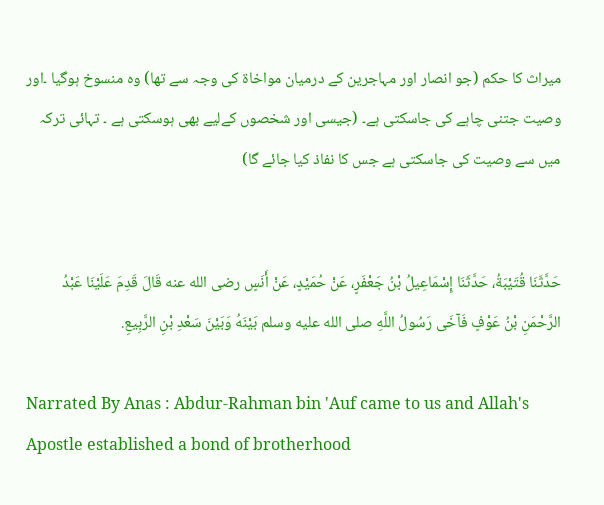میراث کا حکم (جو انصار اور مہاجرین کے درمیان مواخاۃ کی وجہ سے تھا) وہ منسوخ ہوگیا ۔اور وصیت جتنی چاہے کی جاسکتی ہے۔ (جیسی اور شخصوں کےلیے بھی ہوسکتی ہے ۔ تہائی ترکہ میں سے وصیت کی جاسکتی ہے جس کا نفاذ کیا جائے گا)


حَدَّثَنَا قُتَيْبَةُ، حَدَّثَنَا إِسْمَاعِيلُ بْنُ جَعْفَرٍ، عَنْ حُمَيْدٍ، عَنْ أَنَسٍ رضى الله عنه قَالَ قَدِمَ عَلَيْنَا عَبْدُ الرَّحْمَنِ بْنُ عَوْفٍ فَآخَى رَسُولُ اللَّهِ صلى الله عليه وسلم بَيْنَهُ وَبَيْنَ سَعْدِ بْنِ الرَّبِيعِ.

Narrated By Anas : Abdur-Rahman bin 'Auf came to us and Allah's Apostle established a bond of brotherhood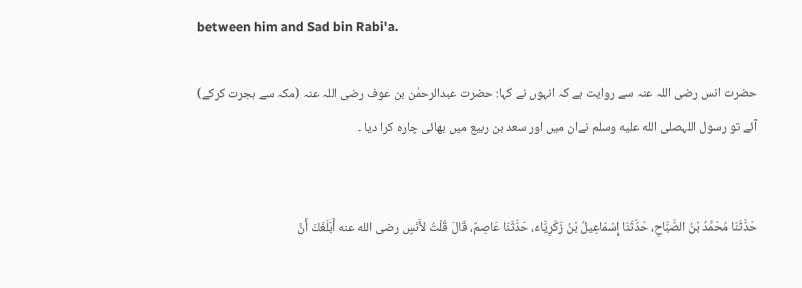between him and Sad bin Rabi'a.

حضرت انس رضی اللہ عنہ سے روایت ہے کہ انہوں نے کہا: حضرت عبدالرحمٰن بن عوف رضی اللہ عنہ (مکہ سے ہجرت کرکے) آئے تو رسول اللہصلى الله عليه وسلم نےان میں اور سعد بن ربیع میں بھائی چارہ کرا دیا ۔


حَدَّثَنَا مُحَمَّدُ بْنُ الصَّبَّاحِ، حَدَّثَنَا إِسْمَاعِيلُ بْنُ زَكَرِيَّاءَ، حَدَّثَنَا عَاصِمٌ، قَالَ قُلْتُ لأَنَسٍ رضى الله عنه أَبَلَغَكَ أَنَّ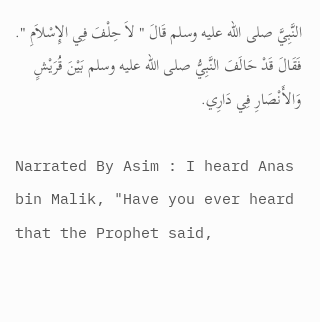النَّبِيَّ صلى الله عليه وسلم قَالَ " لاَ حِلْفَ فِي الإِسْلاَمِ ". فَقَالَ قَدْ حَالَفَ النَّبِيُّ صلى الله عليه وسلم بَيْنَ قُرَيْشٍ وَالأَنْصَارِ فِي دَارِي.

Narrated By Asim : I heard Anas bin Malik, "Have you ever heard that the Prophet said,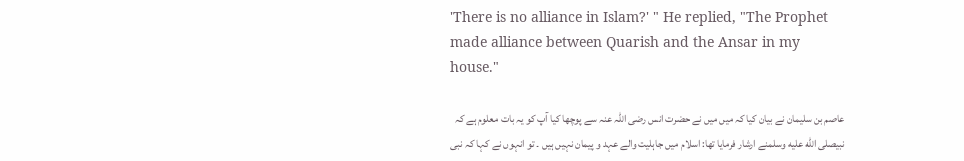'There is no alliance in Islam?' " He replied, "The Prophet made alliance between Quarish and the Ansar in my house."

عاصم بن سلیمان نے بیان کیا کہ میں میں نے حضرت انس رضی اللہ عنہ سے پوچھا کیا آپ کو یہ بات معلوم ہے کہ نبیصلى الله عليه وسلمنے ارشار فرمایا تھا: اسلام میں جاہلیت والے عہد و پیمان نہیں ہیں ۔ تو انہوں نے کہا کہ نبی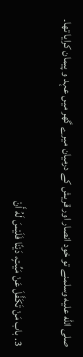صلى الله عليه وسلمنے تو خود انصار اور قریش کے درمیان میرے گھر میں عہد و پیمان کرایا تھا۔

3. باب مَنْ تَكَفَّلَ عَنْ مَيِّتٍ، دَيْنًا فَلَيْسَ لَهُ أَنْ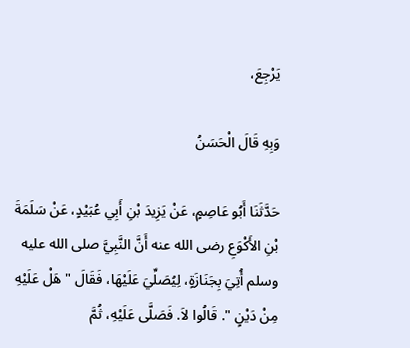يَرْجِعَ،

وَبِهِ قَالَ الْحَسَنُ

حَدَّثَنَا أَبُو عَاصِمٍ، عَنْ يَزِيدَ بْنِ أَبِي عُبَيْدٍ، عَنْ سَلَمَةَ بْنِ الأَكْوَعِ رضى الله عنه أَنَّ النَّبِيَّ صلى الله عليه وسلم أُتِيَ بِجَنَازَةٍ، لِيُصَلِّيَ عَلَيْهَا، فَقَالَ " هَلْ عَلَيْهِ مِنْ دَيْنٍ ". قَالُوا لاَ. فَصَلَّى عَلَيْهِ، ثُمَّ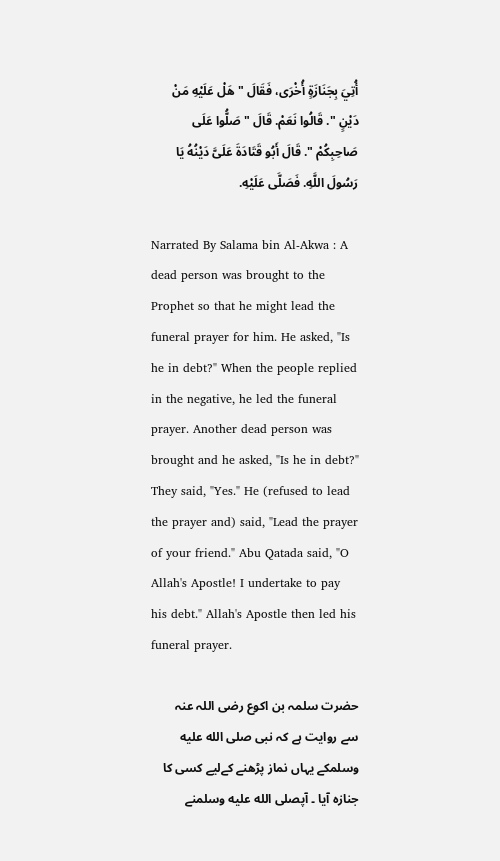أُتِيَ بِجَنَازَةٍ أُخْرَى، فَقَالَ " هَلْ عَلَيْهِ مَنْ دَيْنٍ ". قَالُوا نَعَمْ. قَالَ " صَلُّوا عَلَى صَاحِبِكُمْ ". قَالَ أَبُو قَتَادَةَ عَلَىَّ دَيْنُهُ يَا رَسُولَ اللَّهِ. فَصَلَّى عَلَيْهِ.

Narrated By Salama bin Al-Akwa : A dead person was brought to the Prophet so that he might lead the funeral prayer for him. He asked, "Is he in debt?" When the people replied in the negative, he led the funeral prayer. Another dead person was brought and he asked, "Is he in debt?" They said, "Yes." He (refused to lead the prayer and) said, "Lead the prayer of your friend." Abu Qatada said, "O Allah's Apostle! I undertake to pay his debt." Allah's Apostle then led his funeral prayer.

حضرت سلمہ بن اکوع رضی اللہ عنہ سے روایت ہے کہ نبی صلى الله عليه وسلمکے یہاں نماز پڑھنے کےلیے کسی کا جنازہ آیا ۔ آپصلى الله عليه وسلمنے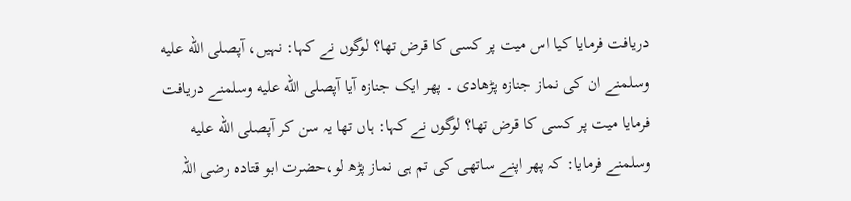دریافت فرمایا کیا اس میت پر کسی کا قرض تھا؟ لوگوں نے کہا: نہیں، آپصلى الله عليه وسلمنے ان کی نماز جنازہ پڑھادی ۔ پھر ایک جنازہ آیا آپصلى الله عليه وسلمنے دریافت فرمایا میت پر کسی کا قرض تھا؟ لوگوں نے کہا: ہاں تھا یہ سن کر آپصلى الله عليه وسلمنے فرمایا: کہ پھر اپنے ساتھی کی تم ہی نماز پڑھ لو،حضرت ابو قتادہ رضی اللہ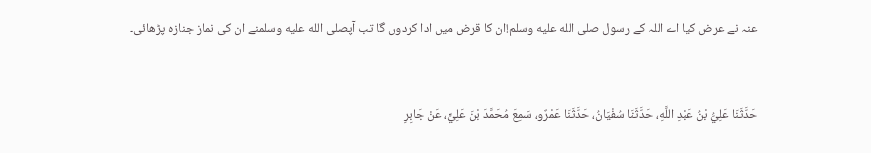عنہ نے عرض کیا اے اللہ کے رسول صلى الله عليه وسلم!ان کا قرض میں ادا کردوں گا تب آپصلى الله عليه وسلمنے ان کی نماز جنازہ پڑھائی۔


حَدَّثَنَا عَلِيُّ بْنُ عَبْدِ اللَّهِ، حَدَّثَنَا سُفْيَانُ، حَدَّثَنَا عَمْرٌو، سَمِعَ مُحَمَّدَ بْنَ عَلِيٍّ، عَنْ جَابِرِ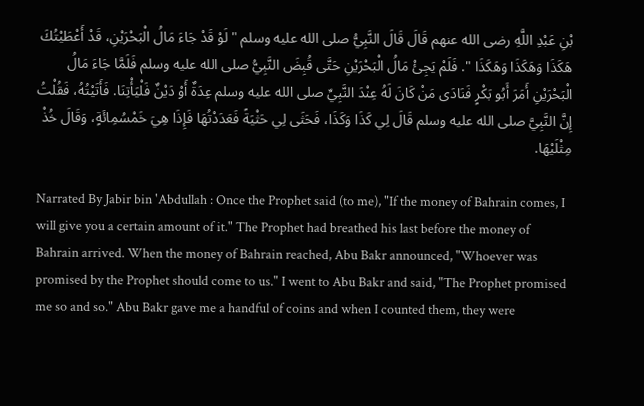بْنِ عَبْدِ اللَّهِ رضى الله عنهم قَالَ قَالَ النَّبِيُّ صلى الله عليه وسلم " لَوْ قَدْ جَاءَ مَالُ الْبَحْرَيْنِ، قَدْ أَعْطَيْتُكَ هَكَذَا وَهَكَذَا وَهَكَذَا ". فَلَمْ يَجِئْ مَالُ الْبَحْرَيْنِ حَتَّى قُبِضَ النَّبِيُّ صلى الله عليه وسلم فَلَمَّا جَاءَ مَالُ الْبَحْرَيْنِ أَمَرَ أَبُو بَكْرٍ فَنَادَى مَنْ كَانَ لَهُ عِنْدَ النَّبِيِّ صلى الله عليه وسلم عِدَةٌ أَوْ دَيْنٌ فَلْيَأْتِنَا. فَأَتَيْتُهُ، فَقُلْتُ إِنَّ النَّبِيَّ صلى الله عليه وسلم قَالَ لِي كَذَا وَكَذَا، فَحَثَى لِي حَثْيَةً فَعَدَدْتُهَا فَإِذَا هِيَ خَمْسُمِائَةٍ، وَقَالَ خُذْ مِثْلَيْهَا.

Narrated By Jabir bin 'Abdullah : Once the Prophet said (to me), "If the money of Bahrain comes, I will give you a certain amount of it." The Prophet had breathed his last before the money of Bahrain arrived. When the money of Bahrain reached, Abu Bakr announced, "Whoever was promised by the Prophet should come to us." I went to Abu Bakr and said, "The Prophet promised me so and so." Abu Bakr gave me a handful of coins and when I counted them, they were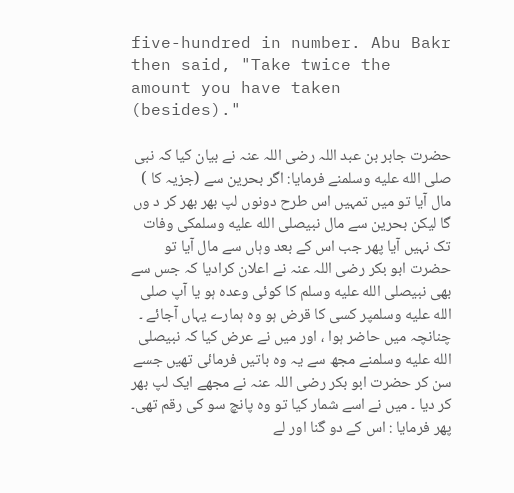five-hundred in number. Abu Bakr then said, "Take twice the amount you have taken (besides)."

حضرت جابر بن عبد اللہ رضی اللہ عنہ نے بیان کیا کہ نبی صلى الله عليه وسلمنے فرمایا: اگر بحرین سے (جزیہ کا ) مال آیا تو میں تمہیں اس طرح دونوں لپ بھر بھر کر د وں گا لیکن بحرین سے مال نبیصلى الله عليه وسلمکی وفات تک نہیں آیا پھر جب اس کے بعد وہاں سے مال آیا تو حضرت ابو بکر رضی اللہ عنہ نے اعلان کرادیا کہ جس سے بھی نبیصلى الله عليه وسلم کا کوئی وعدہ ہو یا آپ صلى الله عليه وسلمپر کسی کا قرض ہو وہ ہمارے یہاں آجائے ۔ چنانچہ میں حاضر ہوا ، اور میں نے عرض کیا کہ نبیصلى الله عليه وسلمنے مجھ سے یہ وہ باتیں فرمائی تھیں جسے سن کر حضرت ابو بکر رضی اللہ عنہ نے مجھے ایک لپ بھر کر دیا ۔ میں نے اسے شمار کیا تو وہ پانچ سو کی رقم تھی۔ پھر فرمایا : اس کے دو گنا اور لے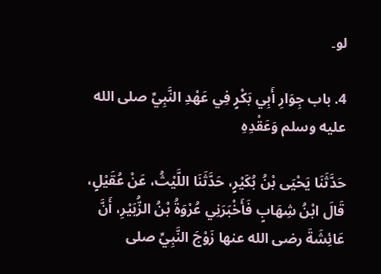لو۔

4. باب جِوَارِ أَبِي بَكْرٍ فِي عَهْدِ النَّبِيِّ صلى الله عليه وسلم وَعَقْدِهِ

حَدَّثَنَا يَحْيَى بْنُ بُكَيْرٍ، حَدَّثَنَا اللَّيْثُ، عَنْ عُقَيْلٍ، قَالَ ابْنُ شِهَابٍ فَأَخْبَرَنِي عُرْوَةُ بْنُ الزُّبَيْرِ، أَنَّ عَائِشَةَ رضى الله عنها زَوْجَ النَّبِيِّ صلى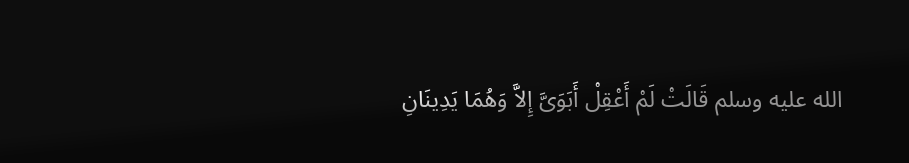الله عليه وسلم قَالَتْ لَمْ أَعْقِلْ أَبَوَىَّ إِلاَّ وَهُمَا يَدِينَانِ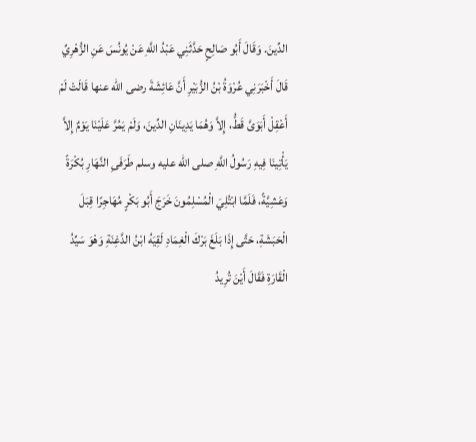الدِّينَ. وَقَالَ أَبُو صَالِحٍ حَدَّثَنِي عَبْدُ اللَّهِ عَنْ يُونُسَ عَنِ الزُّهْرِيِّ قَالَ أَخْبَرَنِي عُرْوَةُ بْنُ الزُّبَيْرِ أَنَّ عَائِشَةَ رضى الله عنها قَالَتْ لَمْ أَعْقِلْ أَبَوَىَّ قَطُّ، إِلاَّ وَهُمَا يَدِينَانِ الدِّينَ، وَلَمْ يَمُرَّ عَلَيْنَا يَوْمٌ إِلاَّ يَأْتِينَا فِيهِ رَسُولُ اللَّهِ صلى الله عليه وسلم طَرَفَىِ النَّهَارِ بُكْرَةً وَعَشِيَّةً، فَلَمَّا ابْتُلِيَ الْمُسْلِمُونَ خَرَجَ أَبُو بَكْرٍ مُهَاجِرًا قِبَلَ الْحَبَشَةِ، حَتَّى إِذَا بَلَغَ بَرْكَ الْغِمَادِ لَقِيَهُ ابْنُ الدَّغِنَةِ وَهْوَ سَيِّدُ الْقَارَةِ فَقَالَ أَيْنَ تُرِيدُ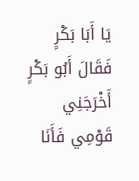يَا أَبَا بَكْرٍ فَقَالَ أَبُو بَكْرٍ أَخْرَجَنِي قَوْمِي فَأَنَا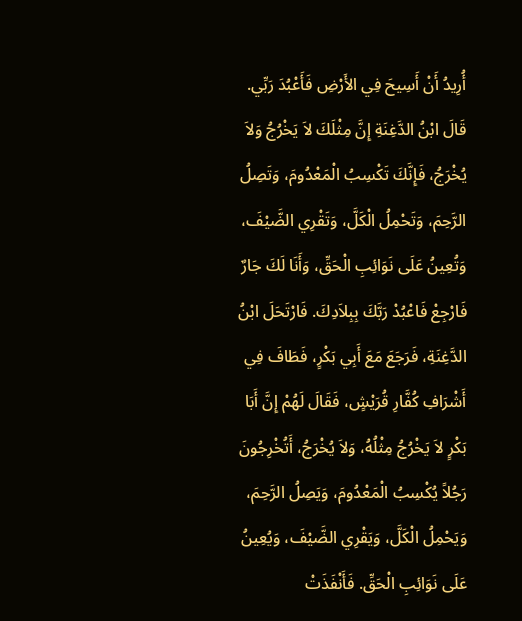أُرِيدُ أَنْ أَسِيحَ فِي الأَرْضِ فَأَعْبُدَ رَبِّي. قَالَ ابْنُ الدَّغِنَةِ إِنَّ مِثْلَكَ لاَ يَخْرُجُ وَلاَ يُخْرَجُ، فَإِنَّكَ تَكْسِبُ الْمَعْدُومَ، وَتَصِلُ الرَّحِمَ، وَتَحْمِلُ الْكَلَّ، وَتَقْرِي الضَّيْفَ، وَتُعِينُ عَلَى نَوَائِبِ الْحَقِّ، وَأَنَا لَكَ جَارٌ فَارْجِعْ فَاعْبُدْ رَبَّكَ بِبِلاَدِكَ. فَارْتَحَلَ ابْنُ الدَّغِنَةِ، فَرَجَعَ مَعَ أَبِي بَكْرٍ، فَطَافَ فِي أَشْرَافِ كُفَّارِ قُرَيْشٍ، فَقَالَ لَهُمْ إِنَّ أَبَا بَكْرٍ لاَ يَخْرُجُ مِثْلُهُ، وَلاَ يُخْرَجُ، أَتُخْرِجُونَ رَجُلاً يُكْسِبُ الْمَعْدُومَ، وَيَصِلُ الرَّحِمَ، وَيَحْمِلُ الْكَلَّ، وَيَقْرِي الضَّيْفَ، وَيُعِينُ عَلَى نَوَائِبِ الْحَقِّ. فَأَنْفَذَتْ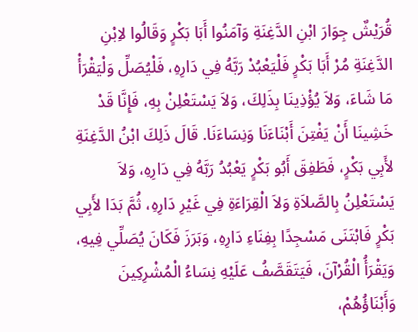قُرَيْشٌ جِوَارَ ابْنِ الدَّغِنَةِ وَآمَنُوا أَبَا بَكْرٍ وَقَالُوا لاِبْنِ الدَّغِنَةِ مُرْ أَبَا بَكْرٍ فَلْيَعْبُدْ رَبَّهُ فِي دَارِهِ، فَلْيُصَلِّ وَلْيَقْرَأْ مَا شَاءَ، وَلاَ يُؤْذِينَا بِذَلِكَ، وَلاَ يَسْتَعْلِنْ بِهِ، فَإِنَّا قَدْ خَشِينَا أَنْ يَفْتِنَ أَبْنَاءَنَا وَنِسَاءَنَا. قَالَ ذَلِكَ ابْنُ الدَّغِنَةِ لأَبِي بَكْرٍ، فَطَفِقَ أَبُو بَكْرٍ يَعْبُدُ رَبَّهُ فِي دَارِهِ، وَلاَ يَسْتَعْلِنُ بِالصَّلاَةِ وَلاَ الْقِرَاءَةِ فِي غَيْرِ دَارِهِ، ثُمَّ بَدَا لأَبِي بَكْرٍ فَابْتَنَى مَسْجِدًا بِفِنَاءِ دَارِهِ، وَبَرَزَ فَكَانَ يُصَلِّي فِيهِ، وَيَقْرَأُ الْقُرْآنَ، فَيَتَقَصَّفُ عَلَيْهِ نِسَاءُ الْمُشْرِكِينَ وَأَبْنَاؤُهُمْ،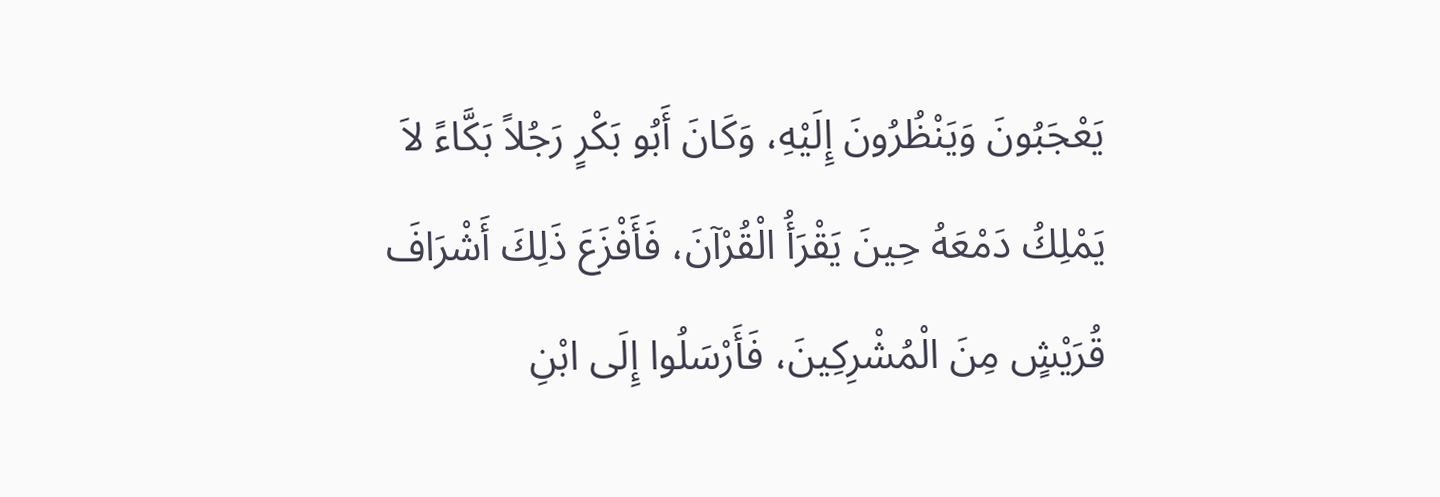يَعْجَبُونَ وَيَنْظُرُونَ إِلَيْهِ، وَكَانَ أَبُو بَكْرٍ رَجُلاً بَكَّاءً لاَ يَمْلِكُ دَمْعَهُ حِينَ يَقْرَأُ الْقُرْآنَ، فَأَفْزَعَ ذَلِكَ أَشْرَافَ قُرَيْشٍ مِنَ الْمُشْرِكِينَ، فَأَرْسَلُوا إِلَى ابْنِ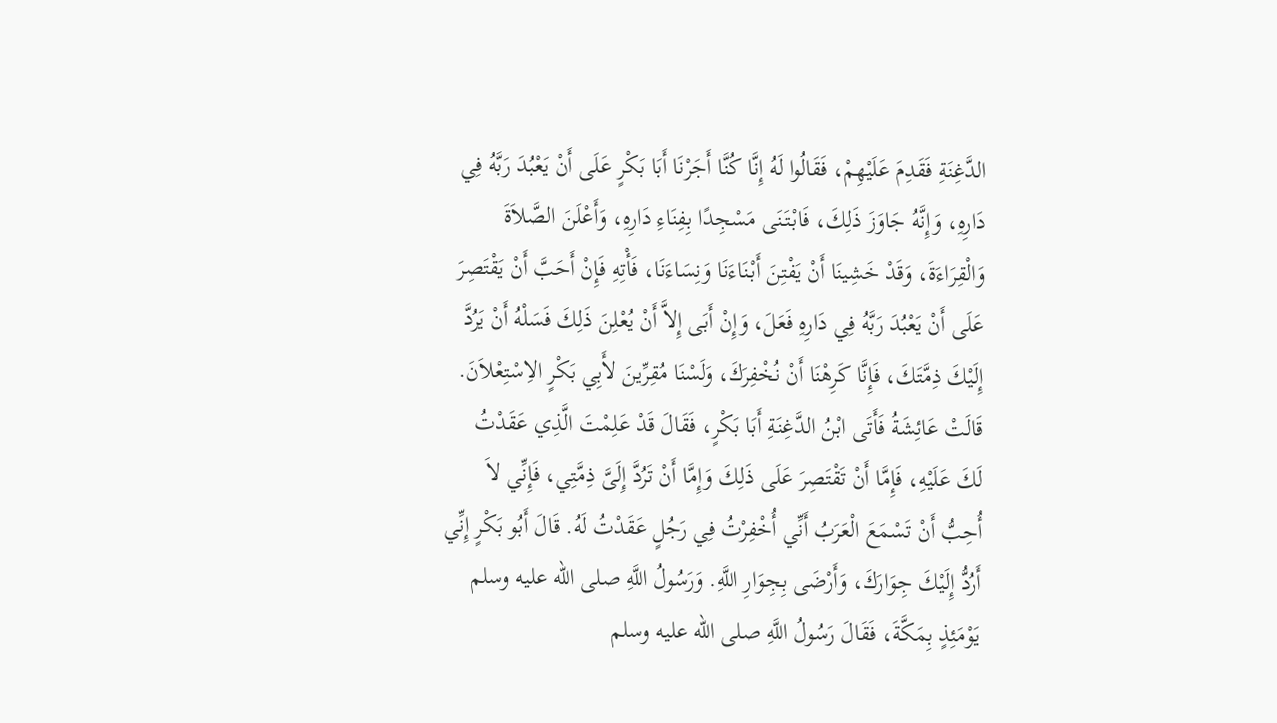الدَّغِنَةِ فَقَدِمَ عَلَيْهِمْ، فَقَالُوا لَهُ إِنَّا كُنَّا أَجَرْنَا أَبَا بَكْرٍ عَلَى أَنْ يَعْبُدَ رَبَّهُ فِي دَارِهِ، وَإِنَّهُ جَاوَزَ ذَلِكَ، فَابْتَنَى مَسْجِدًا بِفِنَاءِ دَارِهِ، وَأَعْلَنَ الصَّلاَةَ وَالْقِرَاءَةَ، وَقَدْ خَشِينَا أَنْ يَفْتِنَ أَبْنَاءَنَا وَنِسَاءَنَا، فَأْتِهِ فَإِنْ أَحَبَّ أَنْ يَقْتَصِرَ عَلَى أَنْ يَعْبُدَ رَبَّهُ فِي دَارِهِ فَعَلَ، وَإِنْ أَبَى إِلاَّ أَنْ يُعْلِنَ ذَلِكَ فَسَلْهُ أَنْ يَرُدَّ إِلَيْكَ ذِمَّتَكَ، فَإِنَّا كَرِهْنَا أَنْ نُخْفِرَكَ، وَلَسْنَا مُقِرِّينَ لأَبِي بَكْرٍ الاِسْتِعْلاَنَ. قَالَتْ عَائِشَةُ فَأَتَى ابْنُ الدَّغِنَةِ أَبَا بَكْرٍ، فَقَالَ قَدْ عَلِمْتَ الَّذِي عَقَدْتُ لَكَ عَلَيْهِ، فَإِمَّا أَنْ تَقْتَصِرَ عَلَى ذَلِكَ وَإِمَّا أَنْ تَرُدَّ إِلَىَّ ذِمَّتِي، فَإِنِّي لاَ أُحِبُّ أَنْ تَسْمَعَ الْعَرَبُ أَنِّي أُخْفِرْتُ فِي رَجُلٍ عَقَدْتُ لَهُ. قَالَ أَبُو بَكْرٍ إِنِّي أَرُدُّ إِلَيْكَ جِوَارَكَ، وَأَرْضَى بِجِوَارِ اللَّهِ. وَرَسُولُ اللَّهِ صلى الله عليه وسلم يَوْمَئِذٍ بِمَكَّةَ، فَقَالَ رَسُولُ اللَّهِ صلى الله عليه وسلم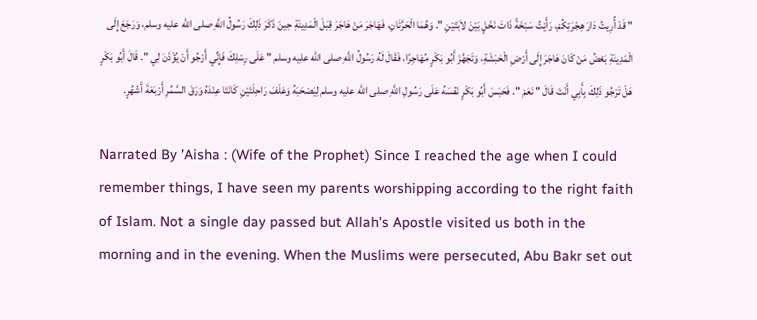" قَدْ أُرِيتُ دَارَ هِجْرَتِكُمْ، رَأَيْتُ سَبْخَةً ذَاتَ نَخْلٍ بَيْنَ لاَبَتَيْنِ ". وَهُمَا الْحَرَّتَانِ، فَهَاجَرَ مَنْ هَاجَرَ قِبَلَ الْمَدِينَةِ حِينَ ذَكَرَ ذَلِكَ رَسُولُ اللَّهِ صلى الله عليه وسلم، وَرَجَعَ إِلَى الْمَدِينَةِ بَعْضُ مَنْ كَانَ هَاجَرَ إِلَى أَرْضِ الْحَبَشَةِ، وَتَجَهَّزَ أَبُو بَكْرٍ مُهَاجِرًا، فَقَالَ لَهُ رَسُولُ اللَّهِ صلى الله عليه وسلم " عَلَى رِسْلِكَ فَإِنِّي أَرْجُو أَنْ يُؤْذَنَ لِي ". قَالَ أَبُو بَكْرٍ هَلْ تَرْجُو ذَلِكَ بِأَبِي أَنْتَ قَالَ " نَعَمْ ". فَحَبَسَ أَبُو بَكْرٍ نَفْسَهُ عَلَى رَسُولِ اللَّهِ صلى الله عليه وسلم لِيَصْحَبَهُ وَعَلَفَ رَاحِلَتَيْنِ كَانَتَا عِنْدَهُ وَرَقَ السَّمُرِ أَرْبَعَةَ أَشْهُرٍ.

Narrated By 'Aisha : (Wife of the Prophet) Since I reached the age when I could remember things, I have seen my parents worshipping according to the right faith of Islam. Not a single day passed but Allah's Apostle visited us both in the morning and in the evening. When the Muslims were persecuted, Abu Bakr set out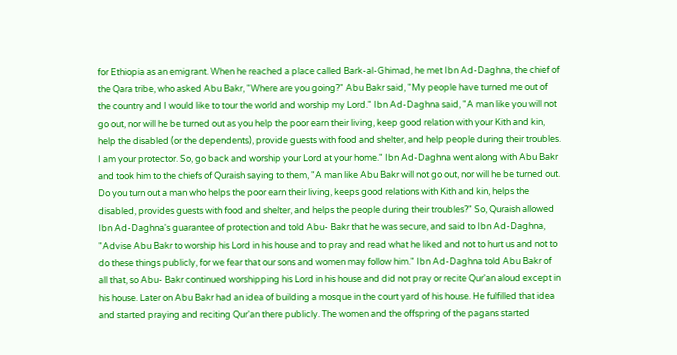for Ethiopia as an emigrant. When he reached a place called Bark-al-Ghimad, he met Ibn Ad-Daghna, the chief of the Qara tribe, who asked Abu Bakr, "Where are you going?" Abu Bakr said, "My people have turned me out of the country and I would like to tour the world and worship my Lord." Ibn Ad-Daghna said, "A man like you will not go out, nor will he be turned out as you help the poor earn their living, keep good relation with your Kith and kin, help the disabled (or the dependents), provide guests with food and shelter, and help people during their troubles. I am your protector. So, go back and worship your Lord at your home." Ibn Ad-Daghna went along with Abu Bakr and took him to the chiefs of Quraish saying to them, "A man like Abu Bakr will not go out, nor will he be turned out. Do you turn out a man who helps the poor earn their living, keeps good relations with Kith and kin, helps the disabled, provides guests with food and shelter, and helps the people during their troubles?" So, Quraish allowed Ibn Ad-Daghna's guarantee of protection and told Abu- Bakr that he was secure, and said to Ibn Ad-Daghna, "Advise Abu Bakr to worship his Lord in his house and to pray and read what he liked and not to hurt us and not to do these things publicly, for we fear that our sons and women may follow him." Ibn Ad-Daghna told Abu Bakr of all that, so Abu- Bakr continued worshipping his Lord in his house and did not pray or recite Qur'an aloud except in his house. Later on Abu Bakr had an idea of building a mosque in the court yard of his house. He fulfilled that idea and started praying and reciting Qur'an there publicly. The women and the offspring of the pagans started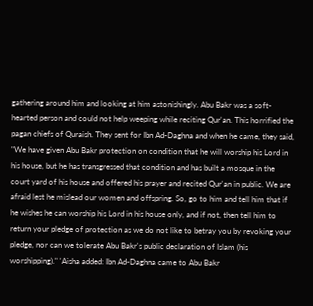gathering around him and looking at him astonishingly. Abu Bakr was a soft-hearted person and could not help weeping while reciting Qur'an. This horrified the pagan chiefs of Quraish. They sent for Ibn Ad-Daghna and when he came, they said, "We have given Abu Bakr protection on condition that he will worship his Lord in his house, but he has transgressed that condition and has built a mosque in the court yard of his house and offered his prayer and recited Qur'an in public. We are afraid lest he mislead our women and offspring. So, go to him and tell him that if he wishes he can worship his Lord in his house only, and if not, then tell him to return your pledge of protection as we do not like to betray you by revoking your pledge, nor can we tolerate Abu Bakr's public declaration of Islam (his worshipping)." 'Aisha added: Ibn Ad-Daghna came to Abu Bakr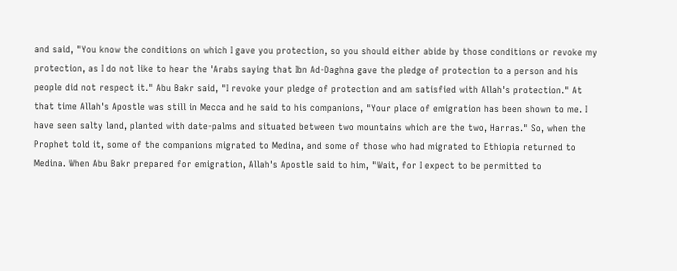and said, "You know the conditions on which I gave you protection, so you should either abide by those conditions or revoke my protection, as I do not like to hear the 'Arabs saying that Ibn Ad-Daghna gave the pledge of protection to a person and his people did not respect it." Abu Bakr said, "I revoke your pledge of protection and am satisfied with Allah's protection." At that time Allah's Apostle was still in Mecca and he said to his companions, "Your place of emigration has been shown to me. I have seen salty land, planted with date-palms and situated between two mountains which are the two, Harras." So, when the Prophet told it, some of the companions migrated to Medina, and some of those who had migrated to Ethiopia returned to Medina. When Abu Bakr prepared for emigration, Allah's Apostle said to him, "Wait, for I expect to be permitted to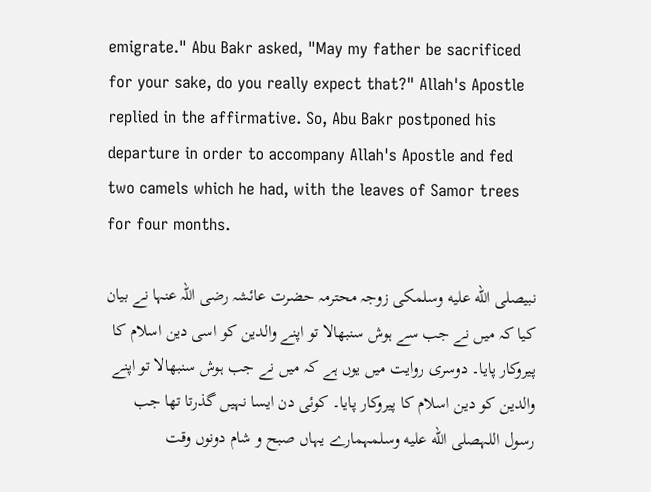emigrate." Abu Bakr asked, "May my father be sacrificed for your sake, do you really expect that?" Allah's Apostle replied in the affirmative. So, Abu Bakr postponed his departure in order to accompany Allah's Apostle and fed two camels which he had, with the leaves of Samor trees for four months.

نبیصلى الله عليه وسلمکی زوجہ محترمہ حضرت عائشہ رضی اللہ عنہا نے بیان کیا کہ میں نے جب سے ہوش سنبھالا تو اپنے والدین کو اسی دین اسلام کا پیروکار پایا۔ دوسری روایت میں یوں ہے کہ میں نے جب ہوش سنبھالا تو اپنے والدین کو دین اسلام کا پیروکار پایا۔ کوئی دن ایسا نہیں گذرتا تھا جب رسول اللہصلى الله عليه وسلمہمارے یہاں صبح و شام دونوں وقت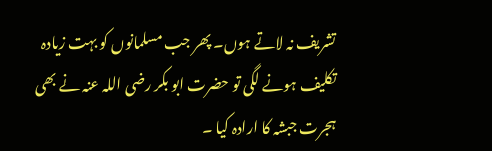تشریف نہ لاتے ہوں۔ پھر جب مسلمانوں کو بہت زیادہ تکلیف ہونے لگی تو حضرت ابو بکر رضی اللہ عنہ نے بھی ہجرت جبشہ کا ارادہ کیا ۔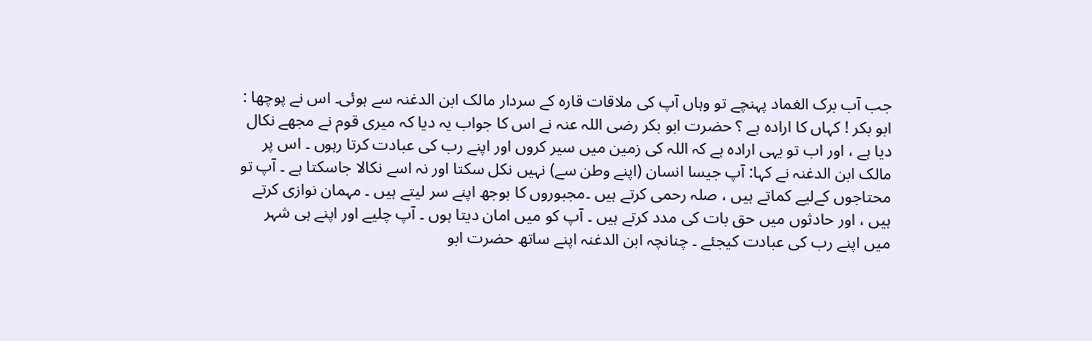جب آب برک الغماد پہنچے تو وہاں آپ کی ملاقات قارہ کے سردار مالک ابن الدغنہ سے ہوئی۔ اس نے پوچھا : ابو بکر ! کہاں کا ارادہ ہے ؟ حضرت ابو بکر رضی اللہ عنہ نے اس کا جواب یہ دیا کہ میری قوم نے مجھے نکال دیا ہے ، اور اب تو یہی ارادہ ہے کہ اللہ کی زمین میں سیر کروں اور اپنے رب کی عبادت کرتا رہوں ۔ اس پر مالک ابن الدغنہ نے کہا: آپ جیسا انسان (اپنے وطن سے) نہیں نکل سکتا اور نہ اسے نکالا جاسکتا ہے ۔ آپ تو محتاجوں کےلیے کماتے ہیں ، صلہ رحمی کرتے ہیں ۔مجبوروں کا بوجھ اپنے سر لیتے ہیں ۔ مہمان نوازی کرتے ہیں ، اور حادثوں میں حق بات کی مدد کرتے ہیں ۔ آپ کو میں امان دیتا ہوں ۔ آپ چلیے اور اپنے ہی شہر میں اپنے رب کی عبادت کیجئے ۔ چنانچہ ابن الدغنہ اپنے ساتھ حضرت ابو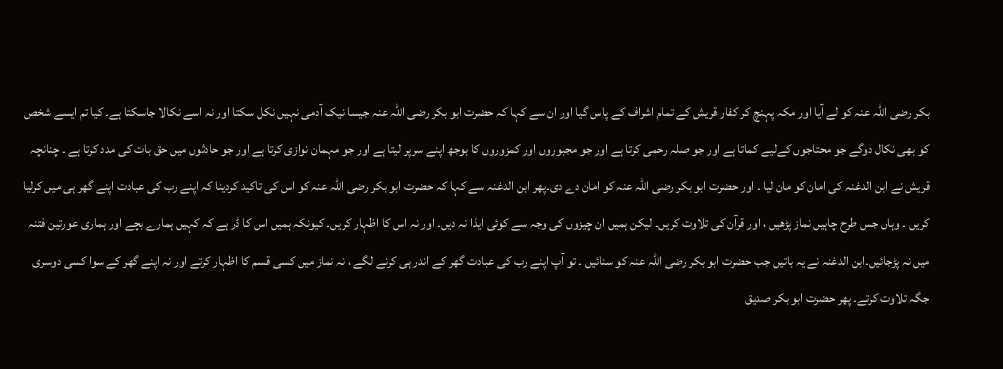بکر رضی اللہ عنہ کو لے آیا اور مکہ پہنچ کر کفار قریش کے تمام اشراف کے پاس گیا اور ان سے کہا کہ حضرت ابو بکر رضی اللہ عنہ جیسا نیک آدمی نہیں نکل سکتا اور نہ اسے نکالا جاسکتا ہے۔ کیا تم ایسے شخص کو بھی نکال دوگے جو محتاجوں کےلیے کماتا ہے اور جو صلہ رحمی کرتا ہے اور جو مجبوروں اور کمزوروں کا بوجھ اپنے سرپر لیتا ہے اور جو مہمان نوازی کرتا ہے اور جو حادثوں میں حق بات کی مدد کرتا ہے ۔ چنانچہ قریش نے ابن الدغنہ کی امان کو مان لیا ۔ اور حضرت ابو بکر رضی اللہ عنہ کو امان دے دی۔پھر ابن الدغنہ سے کہا کہ حضرت ابو بکر رضی اللہ عنہ کو اس کی تاکید کردینا کہ اپنے رب کی عبادت اپنے گھر ہی میں کرلیا کریں ۔ وہاں جس طرح چاہیں نماز پڑھیں ، اور قرآن کی تلاوت کریں۔ لیکن ہمیں ان چیزوں کی وجہ سے کوئی ایذا نہ دیں۔ اور نہ اس کا اظہار کریں۔ کیونکہ ہمیں اس کا ڈر ہے کہ کہیں ہمارے بچے اور ہماری عورتین فتنہ میں نہ پڑجائیں۔ابن الدغنہ نے یہ باتیں جب حضرت ابو بکر رضی اللہ عنہ کو سنائیں ۔ تو آپ اپنے رب کی عبادت گھر کے اندر ہی کرنے لگے ، نہ نماز میں کسی قسم کا اظہار کرتے اور نہ اپنے گھر کے سوا کسی دوسری جگہ تلاوت کرتے۔ پھر حضرت ابو بکر صدیق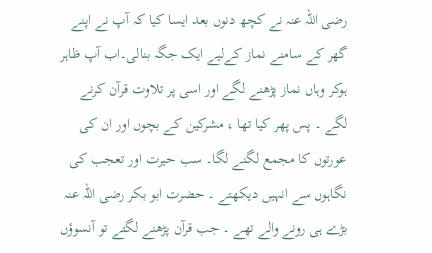رضی اللہ عنہ نے کچھ دنوں بعد ایسا کیا کہ آپ نے اپنے گھر کے سامنے نماز کےلیے ایک جگہ بنالی۔اب آپ ظاہر ہوکر وہاں نماز پڑھنے لگے اور اسی پر تلاوت قرآن کرنے لگے ۔ پس پھر کیا تھا ، مشرکین کے بچوں اور ان کی عورتوں کا مجمع لگنے لگا۔ سب حیرت اور تعجب کی نگاہوں سے انہیں دیکھتے ۔ حضرت ابو بکر رضی اللہ عنہ بڑے ہی رونے والے تھے ۔ جب قرآن پڑھنے لگتے تو آنسوؤں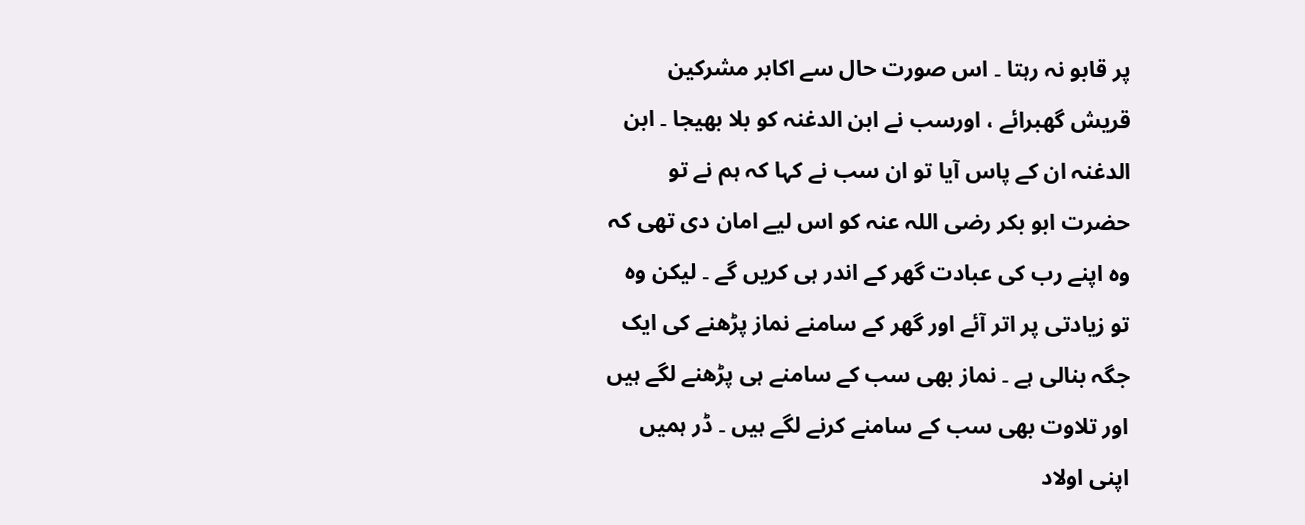پر قابو نہ رہتا ۔ اس صورت حال سے اکابر مشرکین قریش گھبرائے ، اورسب نے ابن الدغنہ کو بلا بھیجا ۔ ابن الدغنہ ان کے پاس آیا تو ان سب نے کہا کہ ہم نے تو حضرت ابو بکر رضی اللہ عنہ کو اس لیے امان دی تھی کہ وہ اپنے رب کی عبادت گھر کے اندر ہی کریں گے ۔ لیکن وہ تو زیادتی پر اتر آئے اور گھر کے سامنے نماز پڑھنے کی ایک جگہ بنالی ہے ۔ نماز بھی سب کے سامنے ہی پڑھنے لگے ہیں اور تلاوت بھی سب کے سامنے کرنے لگے ہیں ۔ ڈر ہمیں اپنی اولاد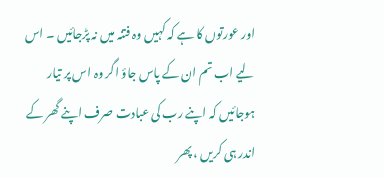اور عورتوں کا ہے کہ کہیں وہ فتنہ میں نہ پڑجائیں ۔ اس لیے اب تم ان کے پاس جاؤ اگر وہ اس پر تیار ہوجائیں کہ اپنے رب کی عبادت صرف اپنے گھر کے اندر ہی کریں ، پھر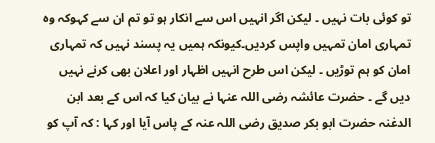تو کوئی بات نہیں ۔ لیکن اگر انہیں اس سے انکار ہو تو تم ان سے کہوکہ وہ تمہاری امان تمہیں واپس کردیں۔کیونکہ ہمیں یہ پسند نہیں کہ تمہاری امان کو ہم توڑیں ۔ لیکن اس طرح انہیں اظہار اور اعلان بھی کرنے نہیں دیں گے ۔ حضرت عائشہ رضی اللہ عنہا نے بیان کیا کہ اس کے بعد ابن الدغنہ حضرت ابو بکر صدیق رضی اللہ عنہ کے پاس آیا اور کہا : کہ آپ کو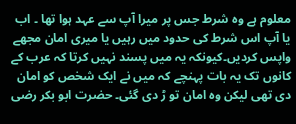معلوم ہے وہ شرط جس پر میرا آپ سے عہد ہوا تھا ۔ اب یا آپ اس شرط کی حدود میں رہیں یا میری امان مجھے واپس کردیں۔کیونکہ یہ میں پسند نہیں کرتا کہ عرب کے کانوں تک یہ بات پہنچے کہ میں نے ایک شخص کو امان دی تھی لیکن وہ امان تو ڑ دی گئی۔ حضرت ابو بکر رضی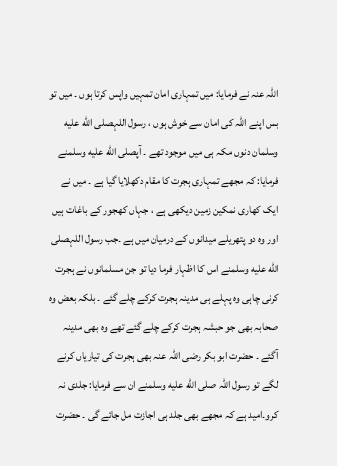اللہ عنہ نے فرمایا: میں تمہاری امان تمہیں واپس کرتا ہوں ۔ میں تو بس اپنے اللہ کی امان سے خوش ہوں ، رسول اللہصلى الله عليه وسلمان دنوں مکہ ہی میں موجود تھے ۔ آپصلى الله عليه وسلمنے فرمایا: کہ مجھے تمہاری ہجرت کا مقام دکھلایا گیا ہے ۔ میں نے ایک کھاری نمکین زمین دیکھی ہے ، جہاں کھجور کے باغات ہیں اور وہ دو پتھریلے میدانوں کے درمیان میں ہے ۔جب رسول اللہصلى الله عليه وسلمنے اس کا اظہار فرما دیا تو جن مسلمانوں نے ہجرت کرنی چاہی وہ پہلے ہی مدینہ ہجرت کرکے چلے گئے ۔ بلکہ بعض وہ صحابہ بھی جو حبشہ ہجرت کرکے چلے گئے تھے وہ بھی مدینہ آگئے ۔ حضرت ابو بکر رضی اللہ عنہ بھی ہجرت کی تیاریاں کرنے لگے تو رسول اللہ صلى الله عليه وسلمنے ان سے فرمایا: جلدی نہ کرو۔امید ہے کہ مجھے بھی جلد ہی اجازت مل جائے گی ۔ حضرت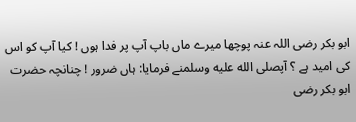ابو بکر رضی اللہ عنہ پوچھا میرے ماں باپ آپ پر فدا ہوں ! کیا آپ کو اس کی امید ہے ؟ آپصلى الله عليه وسلمنے فرمایا: ہاں ضرور ! چنانچہ حضرت ابو بکر رضی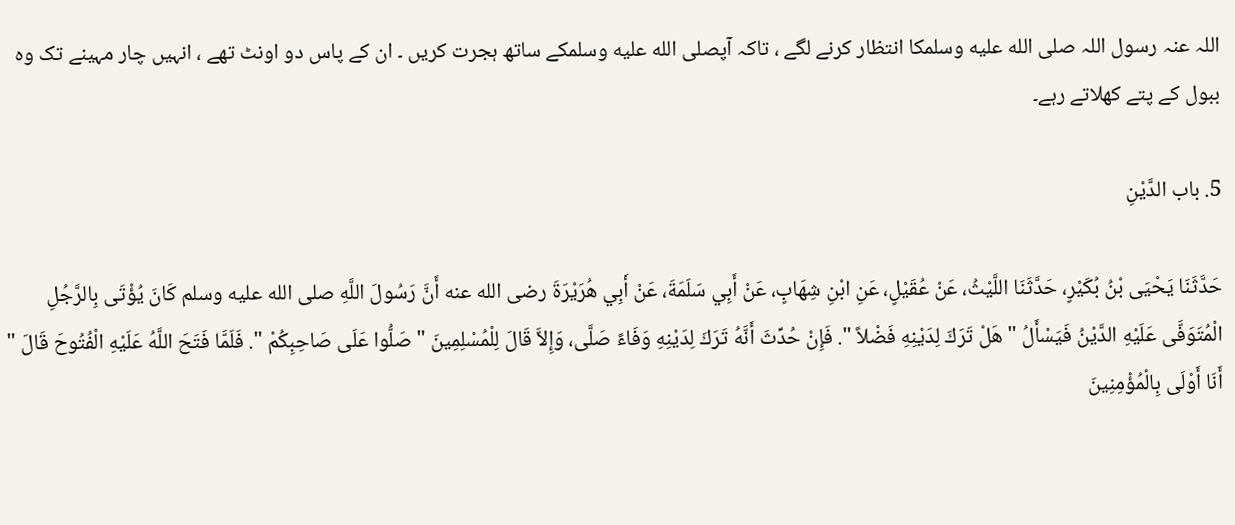اللہ عنہ رسول اللہ صلى الله عليه وسلمکا انتظار کرنے لگے ، تاکہ آپصلى الله عليه وسلمکے ساتھ ہجرت کریں ۔ ان کے پاس دو اونٹ تھے ، انہیں چار مہینے تک وہ ببول کے پتے کھلاتے رہے۔

5. باب الدَّيْنِ

حَدَّثَنَا يَحْيَى بْنُ بُكَيْرٍ، حَدَّثَنَا اللَّيْثُ، عَنْ عُقَيْلٍ، عَنِ ابْنِ شِهَابٍ، عَنْ أَبِي سَلَمَةَ، عَنْ أَبِي هُرَيْرَةَ رضى الله عنه أَنَّ رَسُولَ اللَّهِ صلى الله عليه وسلم كَانَ يُؤْتَى بِالرَّجُلِ الْمُتَوَفَّى عَلَيْهِ الدَّيْنُ فَيَسْأَلُ " هَلْ تَرَكَ لِدَيْنِهِ فَضْلاً ". فَإِنْ حُدِّثَ أَنَّهُ تَرَكَ لِدَيْنِهِ وَفَاءً صَلَّى، وَإِلاَّ قَالَ لِلْمُسْلِمِينَ " صَلُّوا عَلَى صَاحِبِكُمْ ". فَلَمَّا فَتَحَ اللَّهُ عَلَيْهِ الْفُتُوحَ قَالَ " أَنَا أَوْلَى بِالْمُؤْمِنِينَ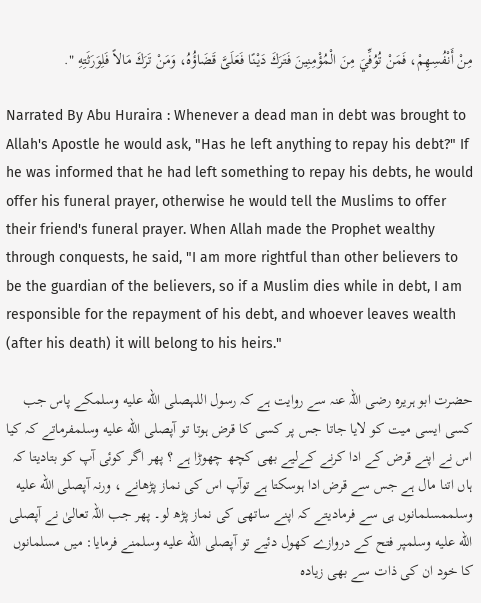مِنْ أَنْفُسِهِمْ، فَمَنْ تُوُفِّيَ مِنَ الْمُؤْمِنِينَ فَتَرَكَ دَيْنًا فَعَلَىَّ قَضَاؤُهُ، وَمَنْ تَرَكَ مَالاً فَلِوَرَثَتِهِ ".

Narrated By Abu Huraira : Whenever a dead man in debt was brought to Allah's Apostle he would ask, "Has he left anything to repay his debt?" If he was informed that he had left something to repay his debts, he would offer his funeral prayer, otherwise he would tell the Muslims to offer their friend's funeral prayer. When Allah made the Prophet wealthy through conquests, he said, "I am more rightful than other believers to be the guardian of the believers, so if a Muslim dies while in debt, I am responsible for the repayment of his debt, and whoever leaves wealth (after his death) it will belong to his heirs."

حضرت ابو ہریرہ رضی اللہ عنہ سے روایت ہے کہ رسول اللہصلى الله عليه وسلمکے پاس جب کسی ایسی میت کو لایا جاتا جس پر کسی کا قرض ہوتا تو آپصلى الله عليه وسلمفرماتے کہ کیا اس نے اپنے قرض کے ادا کرنے کےلیے بھی کچھ چھوڑا ہے ؟ پھر اگر کوئی آپ کو بتادیتا کہ ہاں اتنا مال ہے جس سے قرض ادا ہوسکتا ہے توآپ اس کی نماز پڑھانے ، ورنہ آپصلى الله عليه وسلممسلمانوں ہی سے فرمادیتے کہ اپنے ساتھی کی نماز پڑھ لو۔ پھر جب اللہ تعالیٰ نے آپصلى الله عليه وسلمپر فتح کے دروازے کھول دئیے تو آپصلى الله عليه وسلمنے فرمایا: میں مسلمانوں کا خود ان کی ذات سے بھی زیادہ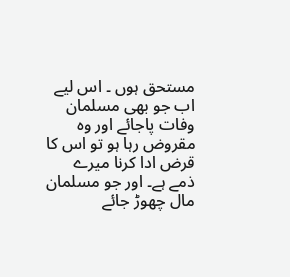مستحق ہوں ۔ اس لیے اب جو بھی مسلمان وفات پاجائے اور وہ مقروض رہا ہو تو اس کا قرض ادا کرنا میرے ذمے ہے۔ اور جو مسلمان مال چھوڑ جائے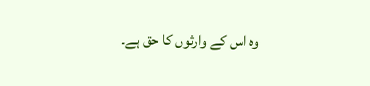وہ اس کے وارثوں کا حق ہے۔